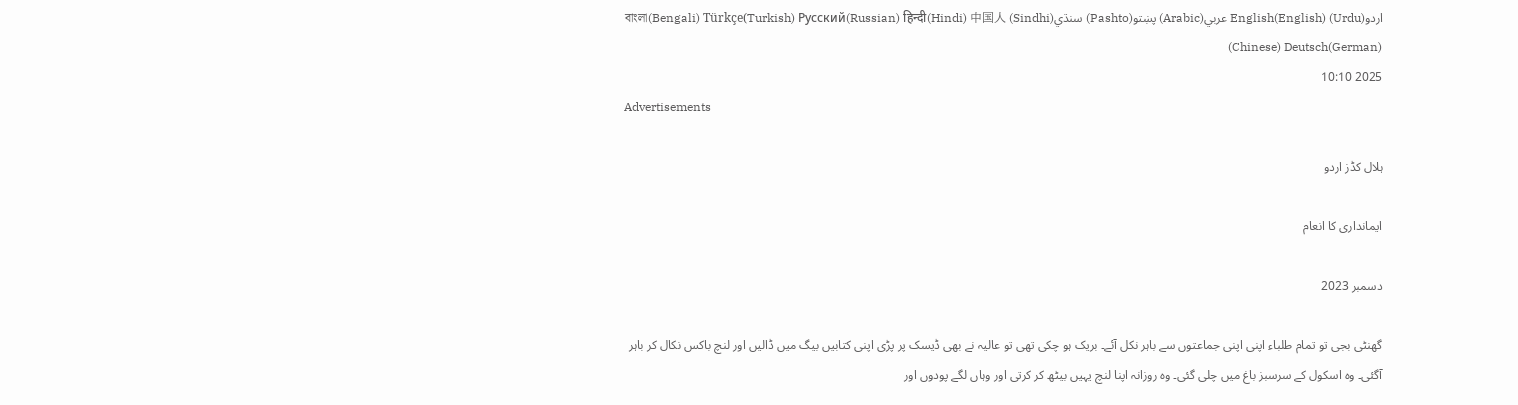اردو(Urdu) English(English) عربي(Arabic) پښتو(Pashto) سنڌي(Sindhi) বাংলা(Bengali) Türkçe(Turkish) Русский(Russian) हिन्दी(Hindi) 中国人(Chinese) Deutsch(German)
2025 10:10
Advertisements

ہلال کڈز اردو

ایمانداری کا انعام

دسمبر 2023

گھنٹی بجی تو تمام طلباء اپنی اپنی جماعتوں سے باہر نکل آئے۔ بریک ہو چکی تھی تو عالیہ نے بھی ڈیسک پر پڑی اپنی کتابیں بیگ میں ڈالیں اور لنچ باکس نکال کر باہر آگئی۔ وہ اسکول کے سرسبز باغ میں چلی گئی۔ وہ روزانہ اپنا لنچ یہیں بیٹھ کر کرتی اور وہاں لگے پودوں اور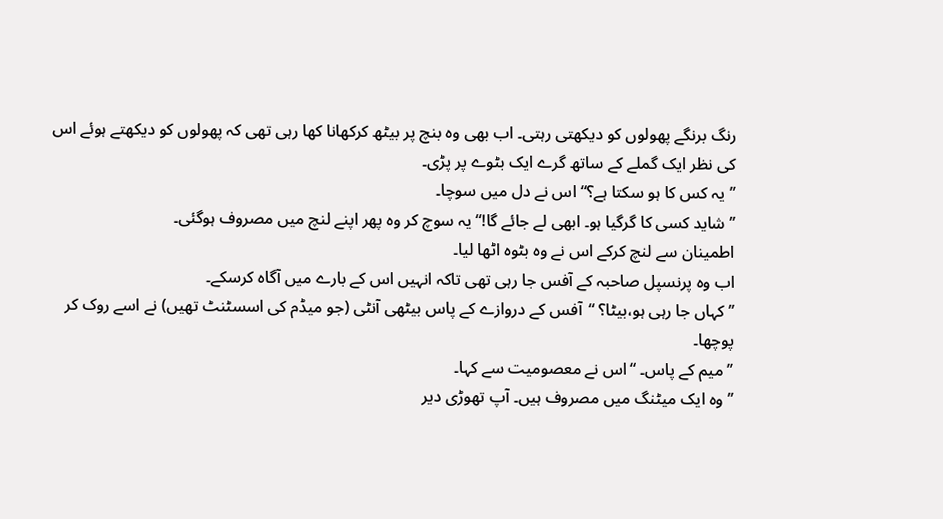رنگ برنگے پھولوں کو دیکھتی رہتی۔ اب بھی وہ بنچ پر بیٹھ کرکھانا کھا رہی تھی کہ پھولوں کو دیکھتے ہوئے اس کی نظر ایک گملے کے ساتھ گرے ایک بٹوے پر پڑی۔
’’یہ کس کا ہو سکتا ہے؟“ اس نے دل میں سوچا۔
’’ شاید کسی کا گرگیا ہو۔ ابھی لے جائے گا!“ یہ سوچ کر وہ پھر اپنے لنچ میں مصروف ہوگئی۔
اطمینان سے لنچ کرکے اس نے وہ بٹوہ اٹھا لیا۔
اب وہ پرنسپل صاحبہ کے آفس جا رہی تھی تاکہ انہیں اس کے بارے میں آگاہ کرسکے۔
’’کہاں جا رہی ہو،بیٹا؟ “آفس کے دروازے کے پاس بیٹھی آنٹی (جو میڈم کی اسسٹنٹ تھیں) نے اسے روک کر پوچھا۔
’’میم کے پاس۔ “اس نے معصومیت سے کہا۔
’’ وہ ایک میٹنگ میں مصروف ہیں۔ آپ تھوڑی دیر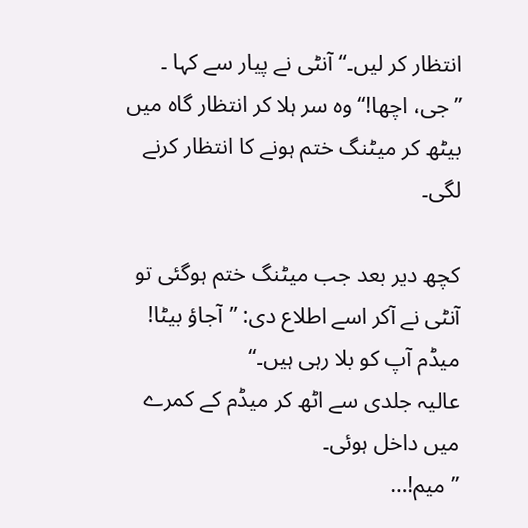انتظار کر لیں۔“ آنٹی نے پیار سے کہا ۔
’’جی، اچھا!“ وہ سر ہلا کر انتظار گاہ میں بیٹھ کر میٹنگ ختم ہونے کا انتظار کرنے لگی۔

کچھ دیر بعد جب میٹنگ ختم ہوگئی تو آنٹی نے آکر اسے اطلاع دی: ’’آجاؤ بیٹا! میڈم آپ کو بلا رہی ہیں۔“
عالیہ جلدی سے اٹھ کر میڈم کے کمرے میں داخل ہوئی۔
’’میم!…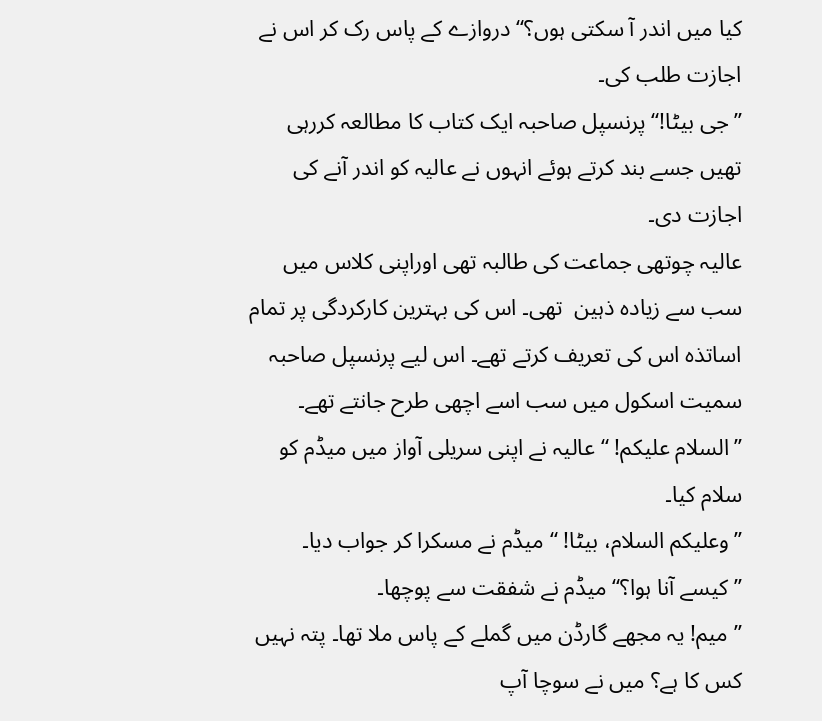کیا میں اندر آ سکتی ہوں؟“ دروازے کے پاس رک کر اس نے اجازت طلب کی۔
’’جی بیٹا!“ پرنسپل صاحبہ ایک کتاب کا مطالعہ کررہی تھیں جسے بند کرتے ہوئے انہوں نے عالیہ کو اندر آنے کی اجازت دی۔
عالیہ چوتھی جماعت کی طالبہ تھی اوراپنی کلاس میں سب سے زیادہ ذہین  تھی۔ اس کی بہترین کارکردگی پر تمام اساتذہ اس کی تعریف کرتے تھے۔ اس لیے پرنسپل صاحبہ سمیت اسکول میں سب اسے اچھی طرح جانتے تھے۔
’’السلام علیکم! “ عالیہ نے اپنی سریلی آواز میں میڈم کو سلام کیا۔
’’وعلیکم السلام، بیٹا! “ میڈم نے مسکرا کر جواب دیا۔
’’کیسے آنا ہوا؟“ میڈم نے شفقت سے پوچھا۔
’’میم! یہ مجھے گارڈن میں گملے کے پاس ملا تھا۔ پتہ نہیں کس کا ہے؟ میں نے سوچا آپ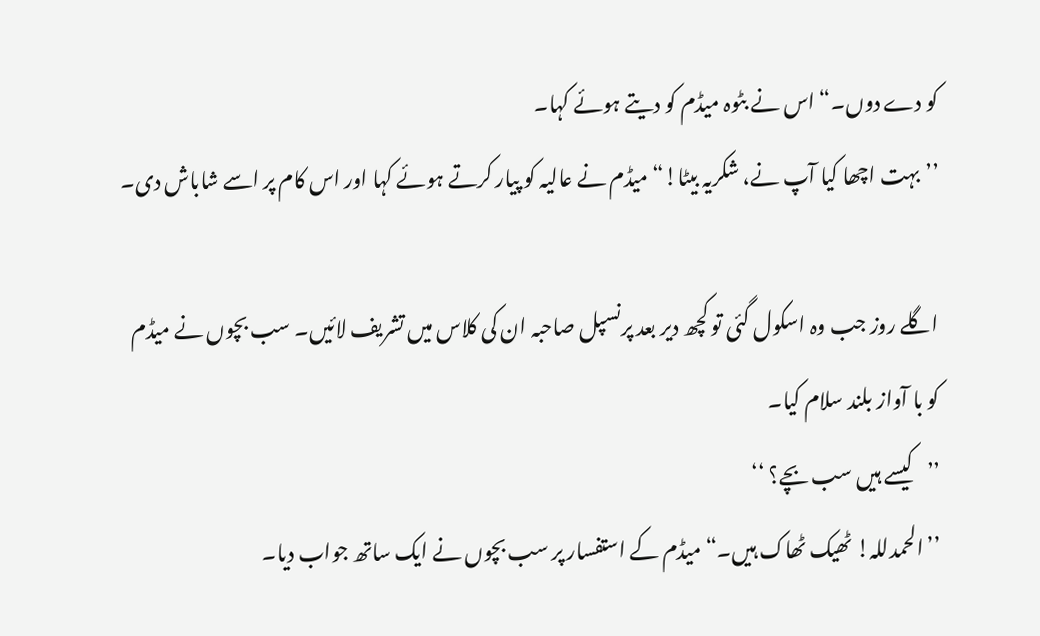کو دے دوں۔“ اس نے بٹوہ میڈم کو دیتے ہوئے کہا۔
’’بہت اچھا کیا آپ نے، شکریہ بیٹا!“ میڈم نے عالیہ کو پیار کرتے ہوئے کہا اور اس کام پر اسے شاباش دی۔

اگلے روز جب وہ اسکول گئی تو کچھ دیر بعد پرنسپل صاحبہ ان کی کلاس میں تشریف لائیں۔ سب بچوں نے میڈم کو با آواز بلند سلام کیا۔
’’کیسے ہیں سب بچے؟ ‘‘
’’الحمدللہ! ٹھیک ٹھاک ہیں۔“ میڈم کے استفسار پر سب بچوں نے ایک ساتھ جواب دیا۔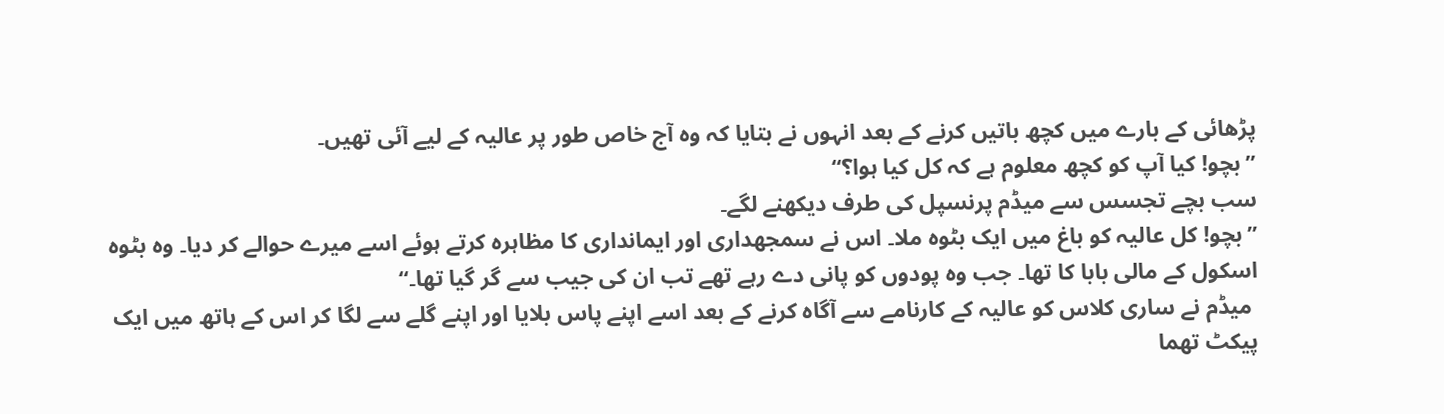پڑھائی کے بارے میں کچھ باتیں کرنے کے بعد انہوں نے بتایا کہ وہ آج خاص طور پر عالیہ کے لیے آئی تھیں۔
’’بچو! کیا آپ کو کچھ معلوم ہے کہ کل کیا ہوا؟‘‘
سب بچے تجسس سے میڈم پرنسپل کی طرف دیکھنے لگے۔
’’بچو! کل عالیہ کو باغ میں ایک بٹوہ ملا۔ اس نے سمجھداری اور ایمانداری کا مظاہرہ کرتے ہوئے اسے میرے حوالے کر دیا۔ وہ بٹوہ اسکول کے مالی بابا کا تھا۔ جب وہ پودوں کو پانی دے رہے تھے تب ان کی جیب سے گر گیا تھا۔“
 میڈم نے ساری کلاس کو عالیہ کے کارنامے سے آگاہ کرنے کے بعد اسے اپنے پاس بلایا اور اپنے گلے سے لگا کر اس کے ہاتھ میں ایک پیکٹ تھما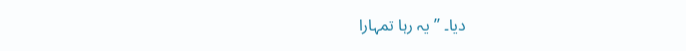دیا۔ ’’یہ رہا تمہارا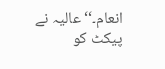انعام۔‘‘ عالیہ نے پیکٹ کو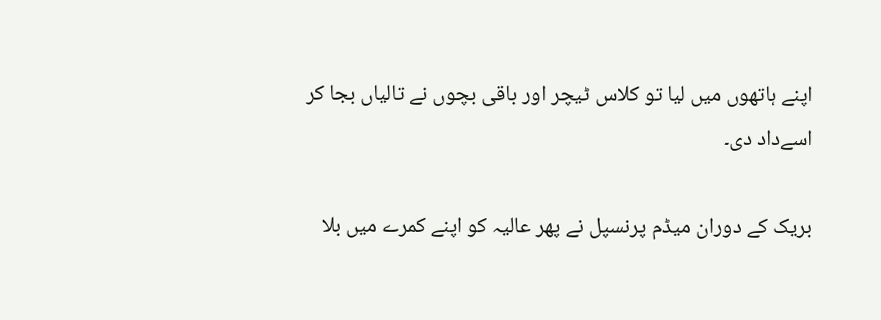اپنے ہاتھوں میں لیا تو کلاس ٹیچر اور باقی بچوں نے تالیاں بجا کر اسےداد دی۔

بریک کے دوران میڈم پرنسپل نے پھر عالیہ کو اپنے کمرے میں بلا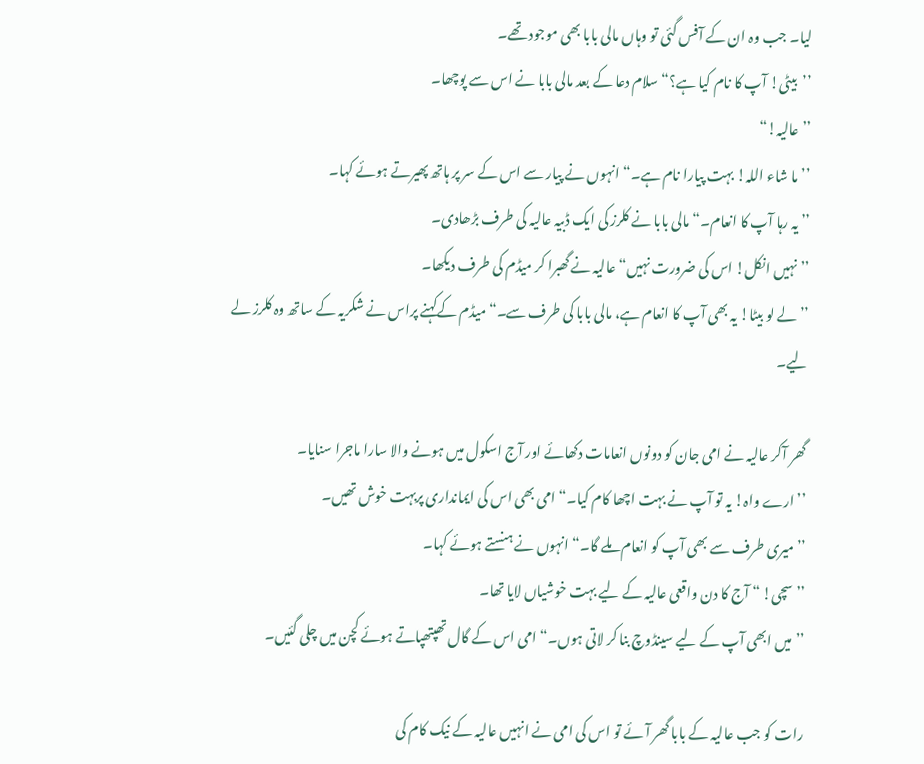لیا۔ جب وہ ان کے آفس گئی تو وہاں مالی بابا بھی موجود تھے۔
’’بیٹی! آپ کا نام کیا ہے؟“ سلام دعا کے بعد مالی بابا نے اس سے پوچھا۔
’’عالیہ!“
’’ما شاء اللہ! بہت پیارا نام ہے۔“ انہوں نے پیار سے اس کے سر پر ہاتھ پھیرتے ہوئے کہا۔
’’ یہ رہا آپ کا انعام۔“ مالی بابا نے کلرز کی ایک ڈبیہ عالیہ کی طرف بڑھادی۔
’’ نہیں انکل! اس کی ضرورت نہیں“ عالیہ نے گھبرا کر میڈم کی طرف دیکھا۔
’’لے لو بیٹا! یہ بھی آپ کا انعام ہے، مالی بابا کی طرف سے۔“ میڈم کےکہنے پراس نے شکریہ کے ساتھ وہ کلرز لے لیے۔

گھر آکر عالیہ نے امی جان کو دونوں انعامات دکھائے اور آج اسکول میں ہونے والا سارا ماجرا سنایا۔
’’ارے واہ! یہ تو آپ نے بہت اچھا کام کیا۔“ امی بھی اس کی ایمانداری پربہت خوش تھیں۔
’’میری طرف سے بھی آپ کو انعام ملے گا۔“ انہوں نے ہنستے ہوئے کہا۔
’’سچی! “ آج کا دن واقعی عالیہ کے لیے بہت خوشیاں لایا تھا۔
’’میں ابھی آپ کے لیے سینڈوچ بنا کر لاتی ہوں۔“ امی اس کے گال تھپتھپاتے ہوئے کچن میں چلی گئیں۔

رات کو جب عالیہ کے بابا گھر آئے تو اس کی امی نے انہیں عالیہ کے نیک کام کی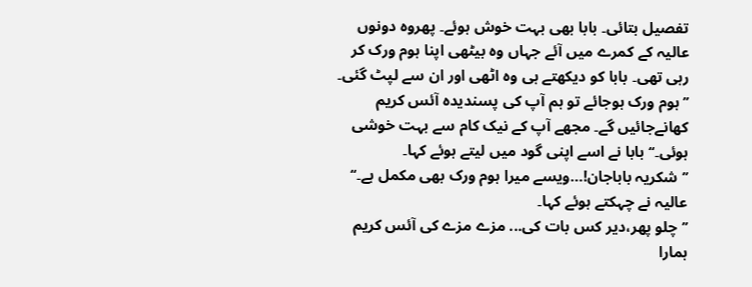تفصیل بتائی۔ بابا بھی بہت خوش ہوئے۔ پھروہ دونوں عالیہ کے کمرے میں آئے جہاں وہ بیٹھی اپنا ہوم ورک کر رہی تھی۔ بابا کو دیکھتے ہی وہ اٹھی اور ان سے لپٹ گئی۔
’’ہوم ورک ہوجائے تو ہم آپ کی پسندیدہ آئس کریم کھانےجائیں گے۔ مجھے آپ کے نیک کام سے بہت خوشی ہوئی۔‘‘ بابا نے اسے اپنی گود میں لیتے ہوئے کہا۔
’’ شکریہ باباجان!…ویسے میرا ہوم ورک بھی مکمل ہے۔‘‘ عالیہ نے چہکتے ہوئے کہا۔
’’ چلو پھر،دیر کس بات کی... مزے مزے کی آئس کریم ہمارا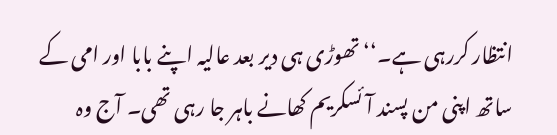انتظار کررہی ہے۔‘‘ تھوڑی ہی دیر بعد عالیہ اپنے بابا اور امی کے ساتھ اپنی من پسند آئسکریم کھانے باہر جا رہی تھی۔ آج وہ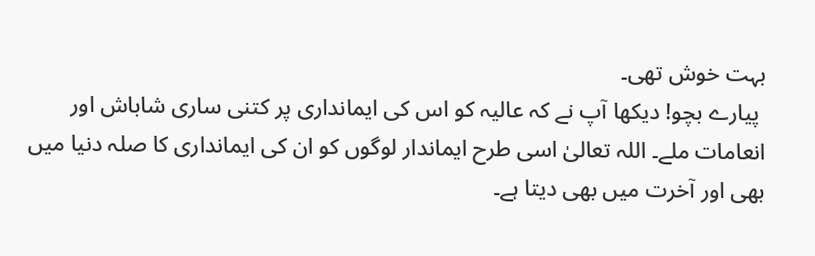بہت خوش تھی۔
 پیارے بچو! دیکھا آپ نے کہ عالیہ کو اس کی ایمانداری پر کتنی ساری شاباش اور انعامات ملے۔ اللہ تعالیٰ اسی طرح ایماندار لوگوں کو ان کی ایمانداری کا صلہ دنیا میں بھی اور آخرت میں بھی دیتا ہے۔